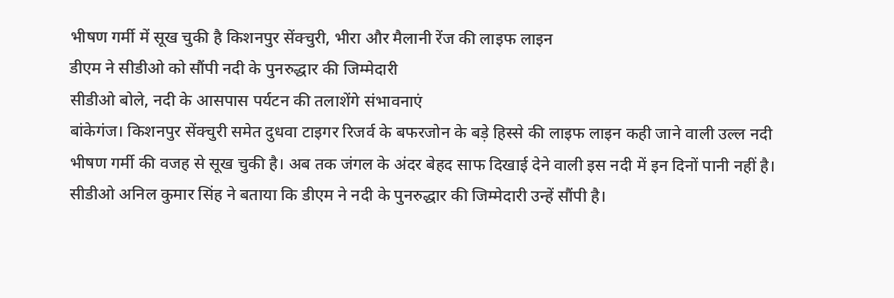भीषण गर्मी में सूख चुकी है किशनपुर सेंक्चुरी, भीरा और मैलानी रेंज की लाइफ लाइन
डीएम ने सीडीओ को सौंपी नदी के पुनरुद्धार की जिम्मेदारी
सीडीओ बोले, नदी के आसपास पर्यटन की तलाशेंगे संभावनाएं
बांकेगंज। किशनपुर सेंक्चुरी समेत दुधवा टाइगर रिजर्व के बफरजोन के बड़े हिस्से की लाइफ लाइन कही जाने वाली उल्ल नदी भीषण गर्मी की वजह से सूख चुकी है। अब तक जंगल के अंदर बेहद साफ दिखाई देने वाली इस नदी में इन दिनों पानी नहीं है। सीडीओ अनिल कुमार सिंह ने बताया कि डीएम ने नदी के पुनरुद्धार की जिम्मेदारी उन्हें सौंपी है।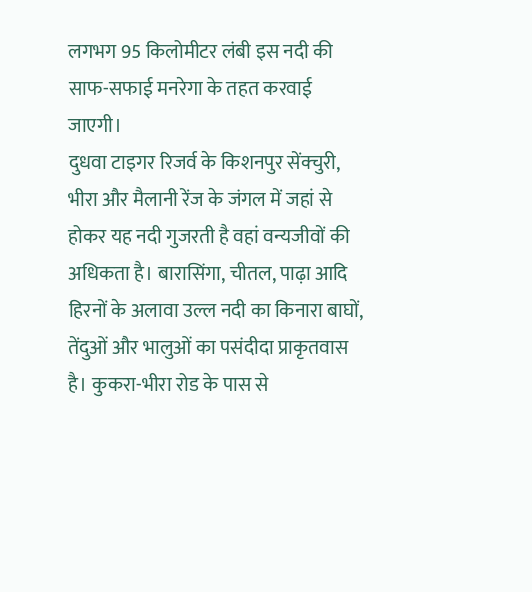लगभग 95 किलोमीटर लंबी इस नदी की साफ-सफाई मनरेगा के तहत करवाई जाएगी।
दुधवा टाइगर रिजर्व के किशनपुर सेंक्चुरी, भीरा और मैलानी रेंज के जंगल में जहां से होकर यह नदी गुजरती है वहां वन्यजीवों की अधिकता है। बारासिंगा, चीतल, पाढ़ा आदि हिरनों के अलावा उल्ल नदी का किनारा बाघों, तेंदुओं और भालुओं का पसंदीदा प्राकृतवास है। कुकरा-भीरा रोड के पास से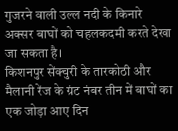गुजरने वाली उल्ल नदी के किनारे अक्सर बाघों को चहलकदमी करते देखा जा सकता है।
किशनपुर सेंक्चुरी के तारकोठी और मैलानी रेंज के ग्रंट नंबर तीन में बाघों का एक जोड़ा आए दिन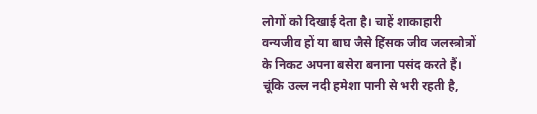लोगों को दिखाई देता है। चाहें शाकाहारी वन्यजीव हों या बाघ जैसे हिंसक जीव जलस्त्रोत्रों के निकट अपना बसेरा बनाना पसंद करते हैं। चूंकि उल्ल नदी हमेशा पानी से भरी रहती है,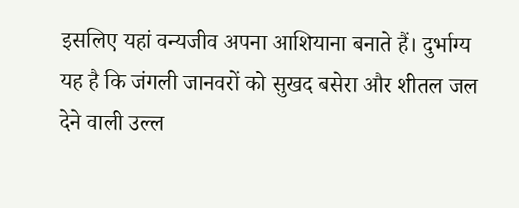इसलिए यहां वन्यजीव अपना आशियाना बनाते हैं। दुर्भाग्य यह है कि जंगली जानवरों को सुखद बसेरा और शीतल जल देने वाली उल्ल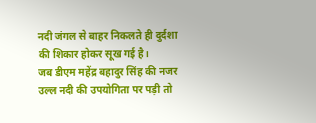नदी जंगल से बाहर निकलते ही दुर्दशा की शिकार होकर सूख गई है।
जब डीएम महेंद्र बहादुर सिंह की नजर उल्ल नदी की उपयोगिता पर पड़ी तो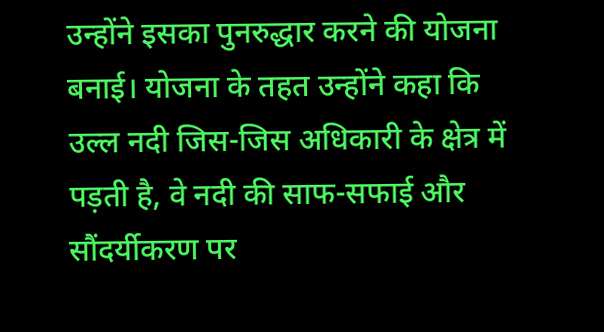उन्होंने इसका पुनरुद्धार करने की योजना बनाई। योजना के तहत उन्होंने कहा कि उल्ल नदी जिस-जिस अधिकारी के क्षेत्र में पड़ती है, वे नदी की साफ-सफाई और सौंदर्यीकरण पर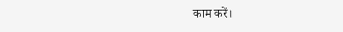काम करें।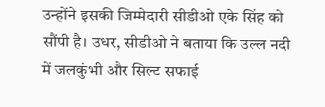उन्होंने इसकी जिम्मेदारी सीडीओ एके सिंह को सौंपी है। उधर, सीडीओ ने बताया कि उल्ल नदी में जलकुंभी और सिल्ट सफाई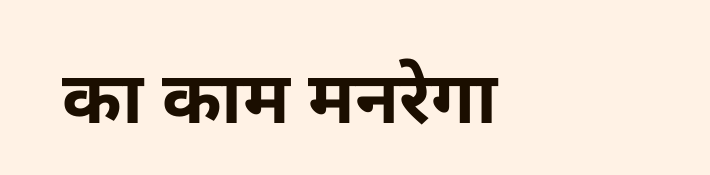का काम मनरेगा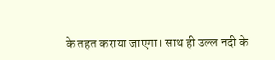के तहत कराया जाएगा। साथ ही उल्ल नदी के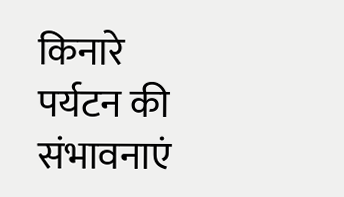किनारे पर्यटन की संभावनाएं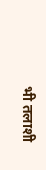भी तलाशी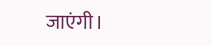जाएंगी।